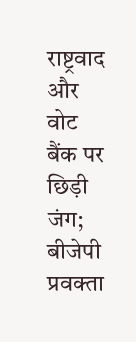राष्ट्रवाद और वोट बैंक पर छिड़ी जंग; बीजेपी प्रवक्ता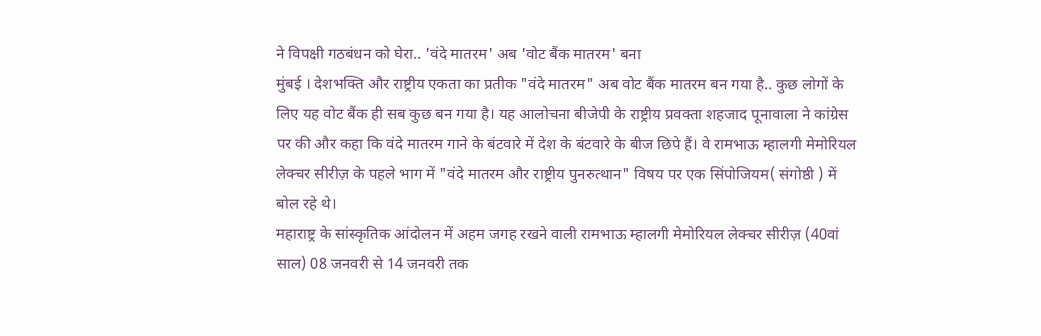ने विपक्षी गठबंधन को घेरा.. 'वंदे मातरम' अब 'वोट बैंक मातरम' बना
मुंबई । देशभक्ति और राष्ट्रीय एकता का प्रतीक "वंदे मातरम" अब वोट बैंक मातरम बन गया है.. कुछ लोगों के लिए यह वोट बैंक ही सब कुछ बन गया है। यह आलोचना बीजेपी के राष्ट्रीय प्रवक्ता शहजाद पूनावाला ने कांग्रेस पर की और कहा कि वंदे मातरम गाने के बंटवारे में देश के बंटवारे के बीज छिपे हैं। वे रामभाऊ म्हालगी मेमोरियल लेक्चर सीरीज़ के पहले भाग में "वंदे मातरम और राष्ट्रीय पुनरुत्थान" विषय पर एक सिंपोजियम( संगोष्ठी ) में बोल रहे थे।
महाराष्ट्र के सांस्कृतिक आंदोलन में अहम जगह रखने वाली रामभाऊ म्हालगी मेमोरियल लेक्चर सीरीज़ (40वां साल) 08 जनवरी से 14 जनवरी तक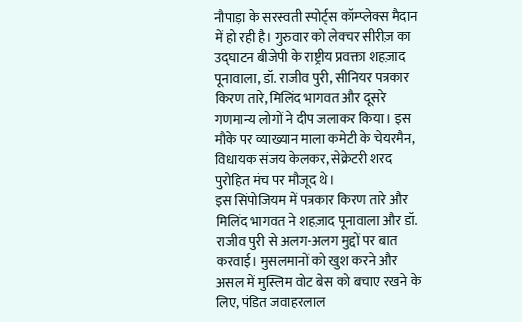नौपाड़ा के सरस्वती स्पोर्ट्स कॉम्प्लेक्स मैदान में हो रही है। गुरुवार को लेक्चर सीरीज़ का उद्घाटन बीजेपी के राष्ट्रीय प्रवक्ता शहज़ाद पूनावाला, डॉ. राजीव पुरी, सीनियर पत्रकार किरण तारे, मिलिंद भागवत और दूसरे गणमान्य लोगों ने दीप जलाकर किया। इस मौके पर व्याख्यान माला कमेटी के चेयरमैन, विधायक संजय केलकर, सेक्रेटरी शरद पुरोहित मंच पर मौजूद थे।
इस सिंपोजियम में पत्रकार किरण तारे और मिलिंद भागवत ने शहज़ाद पूनावाला और डॉ. राजीव पुरी से अलग-अलग मुद्दों पर बात करवाई। मुसलमानों को खुश करने और असल में मुस्लिम वोट बेस को बचाए रखने के लिए, पंडित जवाहरलाल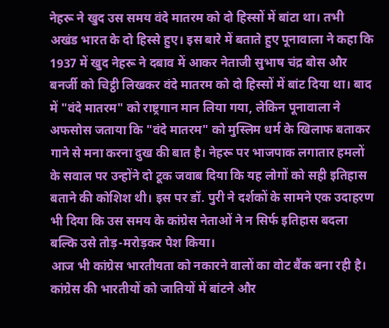नेहरू ने खुद उस समय वंदे मातरम को दो हिस्सों में बांटा था। तभी अखंड भारत के दो हिस्से हुए। इस बारे में बताते हुए पूनावाला ने कहा कि 1937 में खुद नेहरू ने दबाव में आकर नेताजी सुभाष चंद्र बोस और बनर्जी को चिट्ठी लिखकर वंदे मातरम को दो हिस्सों में बांट दिया था। बाद में "वंदे मातरम" को राष्ट्रगान मान लिया गया, लेकिन पूनावाला ने अफसोस जताया कि "वंदे मातरम" को मुस्लिम धर्म के खिलाफ बताकर गाने से मना करना दुख की बात है। नेहरू पर भाजपाक लगातार हमलों के सवाल पर उन्होंने दो टूक जवाब दिया कि यह लोगों को सही इतिहास बताने की कोशिश थी। इस पर डॉ. पुरी ने दर्शकों के सामने एक उदाहरण भी दिया कि उस समय के कांग्रेस नेताओं ने न सिर्फ इतिहास बदला बल्कि उसे तोड़-मरोड़कर पेश किया।
आज भी कांग्रेस भारतीयता को नकारने वालों का वोट बैंक बना रही है। कांग्रेस की भारतीयों को जातियों में बांटने और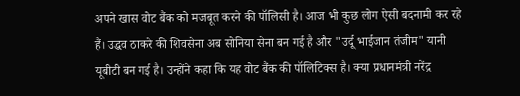अपने खास वोट बैंक को मजबूत करने की पॉलिसी है। आज भी कुछ लोग ऐसी बदनामी कर रहे हैं। उद्धव ठाकरे की शिवसेना अब सोनिया सेना बन गई है और "उर्दू भाईजान तंजीम" यानी यूबीटी बन गई है। उन्होंने कहा कि यह वोट बैंक की पॉलिटिक्स है। क्या प्रधानमंत्री नरेंद्र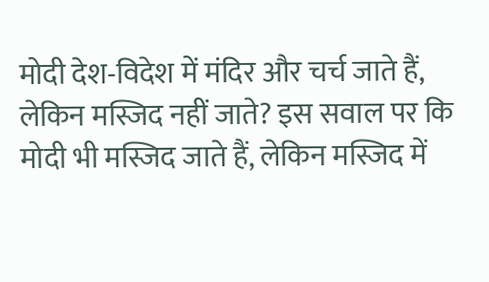मोदी देश-विदेश में मंदिर और चर्च जाते हैं, लेकिन मस्जिद नहीं जाते? इस सवाल पर कि मोदी भी मस्जिद जाते हैं, लेकिन मस्जिद में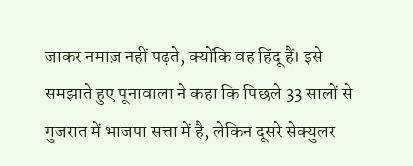जाकर नमाज़ नहीं पढ़ते, क्योंकि वह हिंदू हैं। इसे समझाते हुए पूनावाला ने कहा कि पिछले 33 सालों से गुजरात में भाजपा सत्ता में है, लेकिन दूसरे सेक्युलर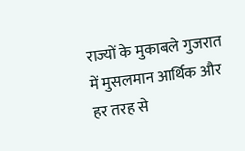राज्यों के मुकाबले गुजरात में मुसलमान आर्थिक और हर तरह से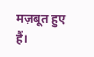मज़बूत हुए हैं।